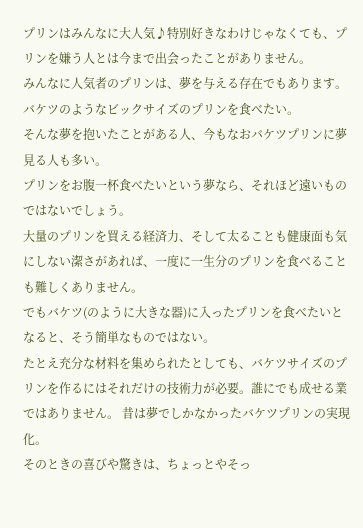プリンはみんなに大人気♪特別好きなわけじゃなくても、プリンを嫌う人とは今まで出会ったことがありません。
みんなに人気者のプリンは、夢を与える存在でもあります。バケツのようなビックサイズのプリンを食べたい。
そんな夢を抱いたことがある人、今もなおバケツプリンに夢見る人も多い。
プリンをお腹一杯食べたいという夢なら、それほど遠いものではないでしょう。
大量のプリンを買える経済力、そして太ることも健康面も気にしない潔さがあれば、一度に一生分のプリンを食べることも難しくありません。
でもバケツ(のように大きな器)に入ったプリンを食べたいとなると、そう簡単なものではない。
たとえ充分な材料を集められたとしても、バケツサイズのプリンを作るにはそれだけの技術力が必要。誰にでも成せる業ではありません。 昔は夢でしかなかったバケツプリンの実現化。
そのときの喜びや驚きは、ちょっとやそっ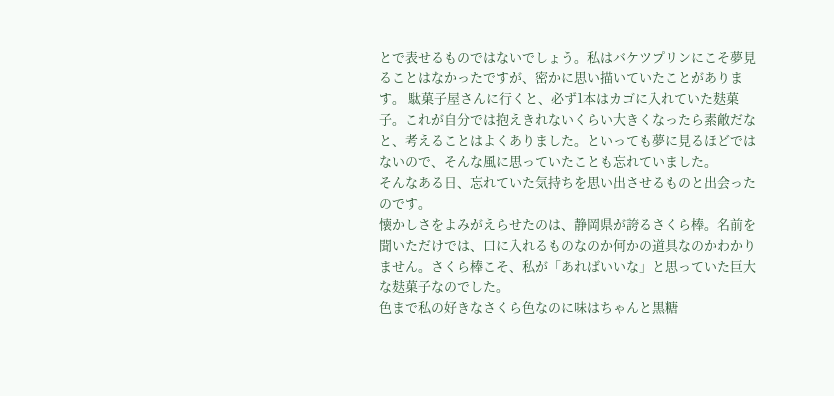とで表せるものではないでしょう。私はバケツプリンにこそ夢見ることはなかったですが、密かに思い描いていたことがあります。 駄菓子屋さんに行くと、必ず1本はカゴに入れていた麸菓子。これが自分では抱えきれないくらい大きくなったら素敵だなと、考えることはよくありました。といっても夢に見るほどではないので、そんな風に思っていたことも忘れていました。
そんなある日、忘れていた気持ちを思い出させるものと出会ったのです。
懐かしさをよみがえらせたのは、静岡県が誇るさくら棒。名前を聞いただけでは、口に入れるものなのか何かの道具なのかわかりません。さくら棒こそ、私が「あればいいな」と思っていた巨大な麸菓子なのでした。
色まで私の好きなさくら色なのに味はちゃんと黒糖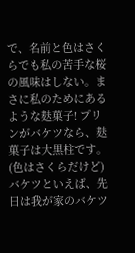で、名前と色はさくらでも私の苦手な桜の風味はしない。まさに私のためにあるような麸菓子! プリンがバケツなら、麸菓子は大黒柱です。(色はさくらだけど)
バケツといえば、先日は我が家のバケツ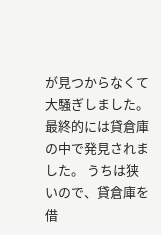が見つからなくて大騒ぎしました。
最終的には貸倉庫の中で発見されました。 うちは狭いので、貸倉庫を借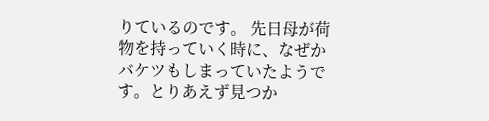りているのです。 先日母が荷物を持っていく時に、なぜかバケツもしまっていたようです。とりあえず見つか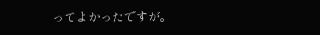ってよかったですが。